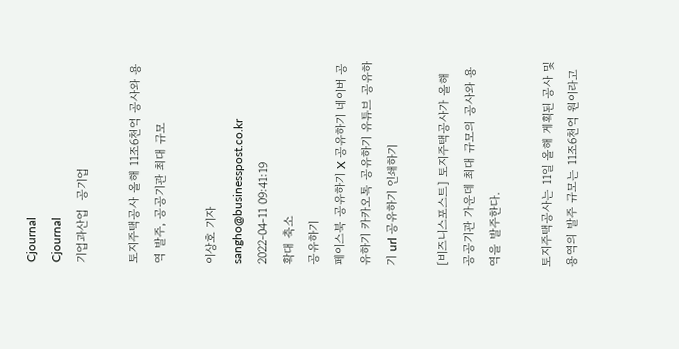Cjournal
Cjournal
기업과산업  공기업

토지주택공사 올해 11조6천억 공사와 용역 발주, 공공기관 최대 규모

이상호 기자 sangho@businesspost.co.kr 2022-04-11 09:41:19
확대 축소
공유하기
페이스북 공유하기 X 공유하기 네이버 공유하기 카카오톡 공유하기 유튜브 공유하기 url 공유하기 인쇄하기

[비즈니스포스트] 토지주택공사가 올해 공공기관 가운데 최대 규모의 공사와 용역을 발주한다.

토지주택공사는 11일 올해 게획된 공사 및 용역의 발주 규모는 11조6천억 원이라고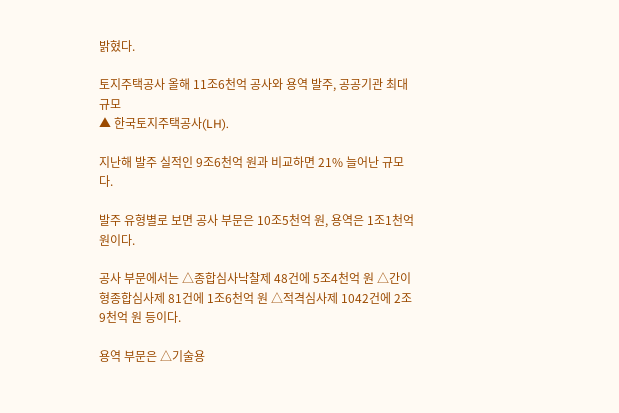밝혔다.

토지주택공사 올해 11조6천억 공사와 용역 발주, 공공기관 최대 규모
▲ 한국토지주택공사(LH).

지난해 발주 실적인 9조6천억 원과 비교하면 21% 늘어난 규모다.

발주 유형별로 보면 공사 부문은 10조5천억 원, 용역은 1조1천억 원이다.

공사 부문에서는 △종합심사낙찰제 48건에 5조4천억 원 △간이형종합심사제 81건에 1조6천억 원 △적격심사제 1042건에 2조9천억 원 등이다.

용역 부문은 △기술용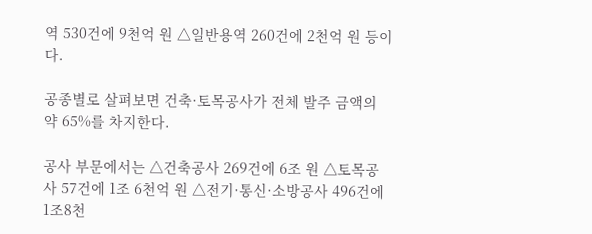역 530건에 9천억 원 △일반용역 260건에 2천억 원 등이다.

공종별로 살펴보면 건축·토목공사가 전체 발주 금액의 약 65%를 차지한다.

공사 부문에서는 △건축공사 269건에 6조 원 △토목공사 57건에 1조 6천억 원 △전기·통신·소방공사 496건에 1조8천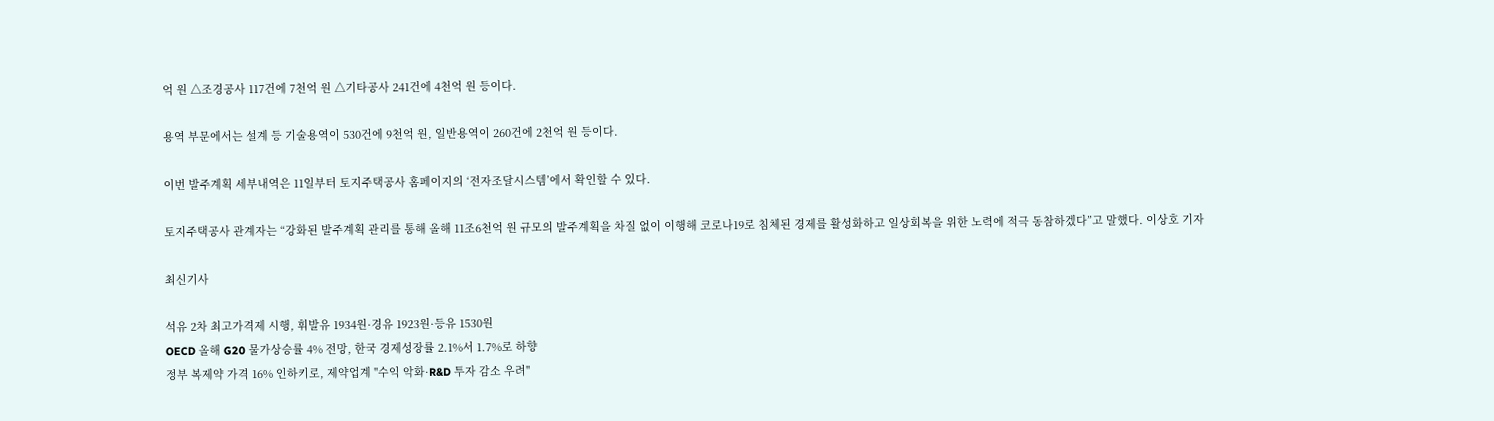억 원 △조경공사 117건에 7천억 원 △기타공사 241건에 4천억 원 등이다.

용역 부문에서는 설계 등 기술용역이 530건에 9천억 원, 일반용역이 260건에 2천억 원 등이다.

이번 발주계획 세부내역은 11일부터 토지주택공사 홈페이지의 ‘전자조달시스템’에서 확인할 수 있다.

토지주택공사 관계자는 “강화된 발주계획 관리를 통해 올해 11조6천억 원 규모의 발주계획을 차질 없이 이행해 코로나19로 침체된 경제를 활성화하고 일상회복을 위한 노력에 적극 동참하겠다”고 말했다. 이상호 기자

최신기사

석유 2차 최고가격제 시행, 휘발유 1934원·경유 1923원·등유 1530원
OECD 올해 G20 물가상승률 4% 전망, 한국 경제성장률 2.1%서 1.7%로 하향
정부 복제약 가격 16% 인하키로, 제약업계 "수익 악화·R&D 투자 감소 우려"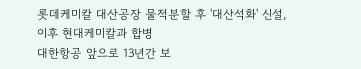롯데케미칼 대산공장 물적분할 후 '대산석화' 신설, 이후 현대케미칼과 합병
대한항공 앞으로 13년간 보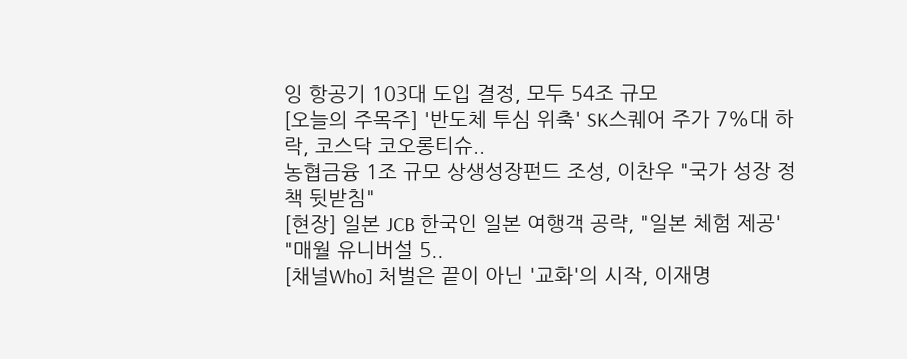잉 항공기 103대 도입 결정, 모두 54조 규모
[오늘의 주목주] '반도체 투심 위축' SK스퀘어 주가 7%대 하락, 코스닥 코오롱티슈..
농협금융 1조 규모 상생성장펀드 조성, 이찬우 "국가 성장 정책 뒷받침"
[현장] 일본 JCB 한국인 일본 여행객 공략, "일본 체험 제공' "매월 유니버설 5..
[채널Who] 처벌은 끝이 아닌 '교화'의 시작, 이재명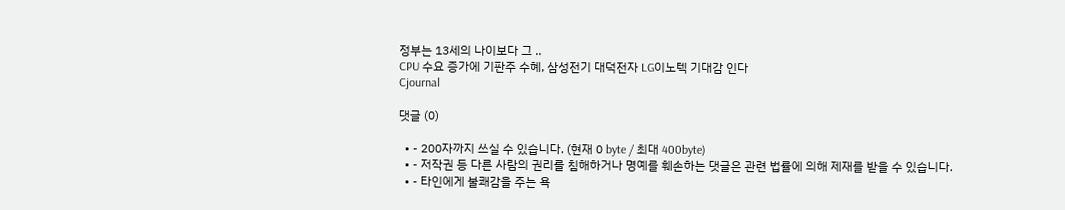정부는 13세의 나이보다 그 ..
CPU 수요 증가에 기판주 수혜, 삼성전기 대덕전자 LG이노텍 기대감 인다
Cjournal

댓글 (0)

  • - 200자까지 쓰실 수 있습니다. (현재 0 byte / 최대 400byte)
  • - 저작권 등 다른 사람의 권리를 침해하거나 명예를 훼손하는 댓글은 관련 법률에 의해 제재를 받을 수 있습니다.
  • - 타인에게 불쾌감을 주는 욕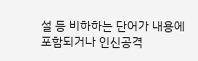설 등 비하하는 단어가 내용에 포함되거나 인신공격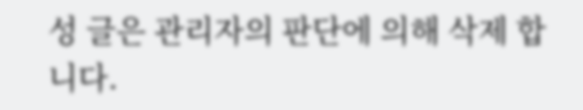성 글은 관리자의 판단에 의해 삭제 합니다.